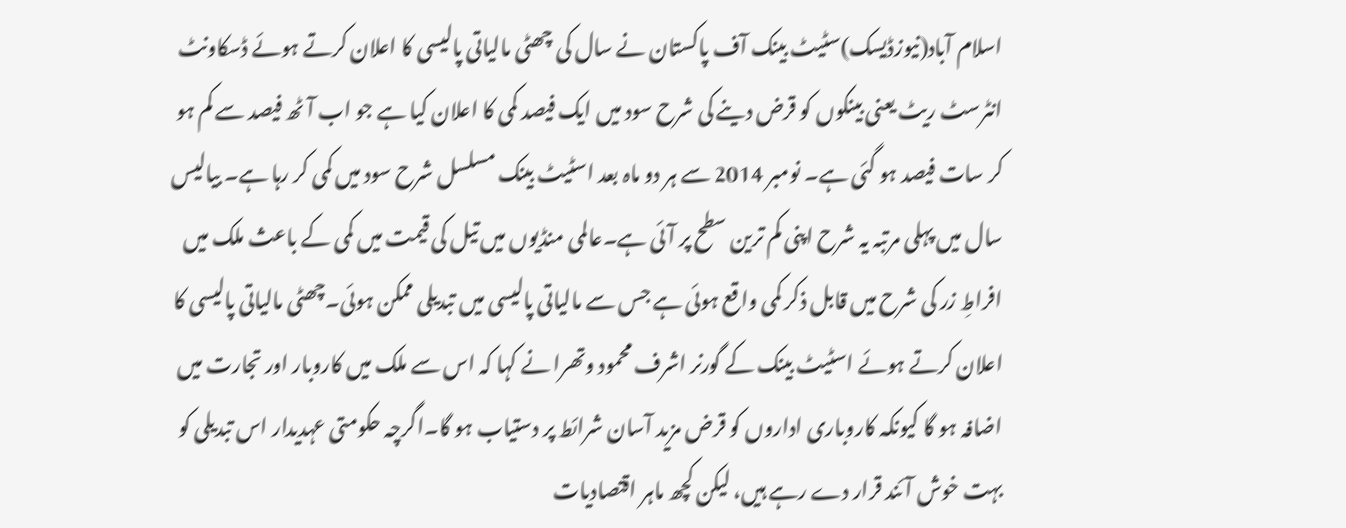اسلام آباد(نیوزڈیسک)سٹیٹ بینک آف پاکستان نے سال کی چھٹی مالیاتی پالیسی کا اعلان کرتے ہوئے ڈسکاونٹ انٹرسٹ ریٹ یعنی بینکوں کو قرض دینے کی شرح سود میں ایک فیصد کمی کا اعلان کیا ہے جو اب آٹھ فیصد سے کم ہو کر سات فیصد ہو گئی ہے۔ نومبر 2014 سے ہر دو ماہ بعد اسٹیٹ بینک مسلسل شرح سود میں کمی کر رہا ہے۔ بیالیس سال میں پہلی مرتبہ یہ شرح اپنی کم ترین سطح پر آئی ہے۔عالمی منڈیوں میں تیل کی قیمت میں کمی کے باعث ملک میں افراطِ زر کی شرح میں قابل ذکر کمی واقع ہوئی ہے جس سے مالیاتی پالیسی میں تبدیلی ممکن ہوئی۔چھٹی مالیاتی پالیسی کا اعلان کرتے ہوئے اسٹیٹ بینک کے گورنر اشرف محمود وتھرا نے کہا کہ اس سے ملک میں کاروبار اور تجارت میں اضافہ ہو گا کیونکہ کاروباری اداروں کو قرض مزید آسان شرائط پر دستیاب ہو گا۔اگرچہ حکومتی عہدیدار اس تبدیلی کو بہت خوش آئند قرار دے رہے ہیں، لیکن کچھ ماہر اقتصادیات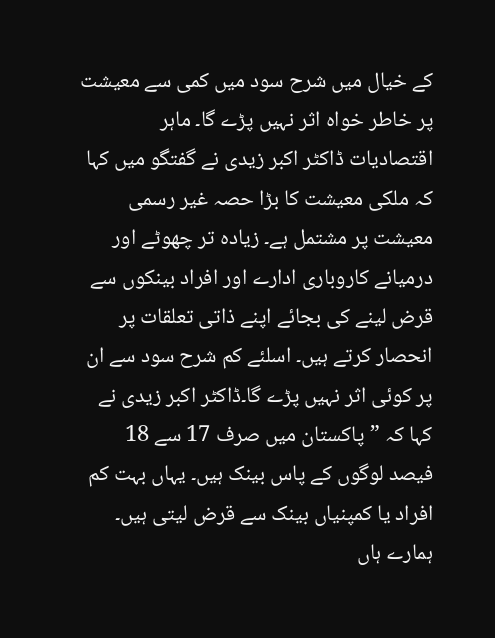کے خیال میں شرح سود میں کمی سے معیشت پر خاطر خواہ اثر نہیں پڑے گا۔ ماہر اقتصادیات ڈاکٹر اکبر زیدی نے گفتگو میں کہا کہ ملکی معیشت کا بڑا حصہ غیر رسمی معیشت پر مشتمل ہے۔ زیادہ تر چھوٹے اور درمیانے کاروباری ادارے اور افراد بینکوں سے قرض لینے کی بجائے اپنے ذاتی تعلقات پر انحصار کرتے ہیں۔ اسلئے کم شرح سود سے ان پر کوئی اثر نہیں پڑے گا۔ڈاکٹر اکبر زیدی نے کہا کہ ”پاکستان میں صرف 17 سے 18 فیصد لوگوں کے پاس بینک ہیں۔ یہاں بہت کم افراد یا کمپنیاں بینک سے قرض لیتی ہیں۔ ہمارے ہاں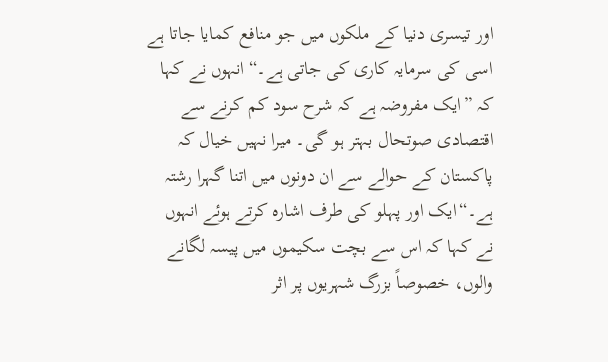اور تیسری دنیا کے ملکوں میں جو منافع کمایا جاتا ہے اسی کی سرمایہ کاری کی جاتی ہے۔“ انہوں نے کہا کہ ”ایک مفروضہ ہے کہ شرح سود کم کرنے سے اقتصادی صوتحال بہتر ہو گی۔ میرا نہیں خیال کہ پاکستان کے حوالے سے ان دونوں میں اتنا گہرا رشتہ ہے۔“ایک اور پہلو کی طرف اشارہ کرتے ہوئے انہوں نے کہا کہ اس سے بچت سکیموں میں پیسہ لگانے والوں، خصوصاً بزرگ شہریوں پر اثر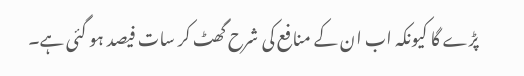پڑے گا کیونکہ اب ان کے منافع کی شرح گھٹ کر سات فیصد ہو گئی ہے۔